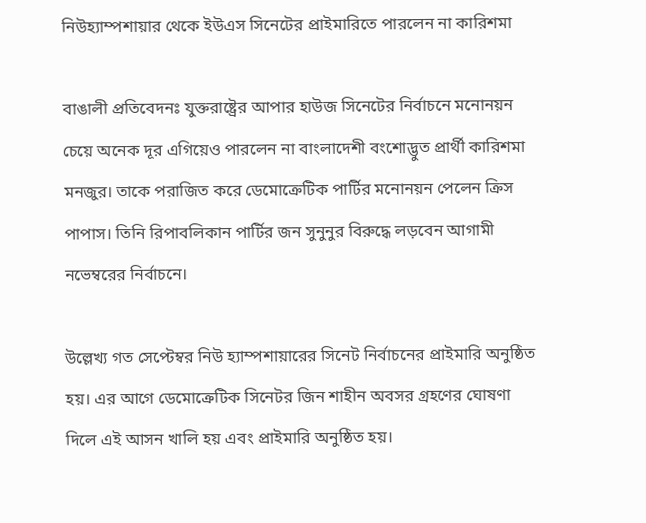নিউহ্যাম্পশায়ার থেকে ইউএস সিনেটের প্রাইমারিতে পারলেন না কারিশমা

বাঙালী প্রতিবেদনঃ যুক্তরাষ্ট্রের আপার হাউজ সিনেটের নির্বাচনে মনোনয়ন চেয়ে অনেক দূর এগিয়েও পারলেন না বাংলাদেশী বংশোদ্ভুত প্রার্থী কারিশমা মনজুর। তাকে পরাজিত করে ডেমোক্রেটিক পার্টির মনোনয়ন পেলেন ক্রিস পাপাস। তিনি রিপাবলিকান পার্টির জন সুনুনুর বিরুদ্ধে লড়বেন আগামী নভেম্বরের নির্বাচনে।

উল্লেখ্য গত সেপ্টেম্বর নিউ হ্যাম্পশায়ারের সিনেট নির্বাচনের প্রাইমারি অনুষ্ঠিত হয়। এর আগে ডেমোক্রেটিক সিনেটর জিন শাহীন অবসর গ্রহণের ঘোষণা দিলে এই আসন খালি হয় এবং প্রাইমারি অনুষ্ঠিত হয়।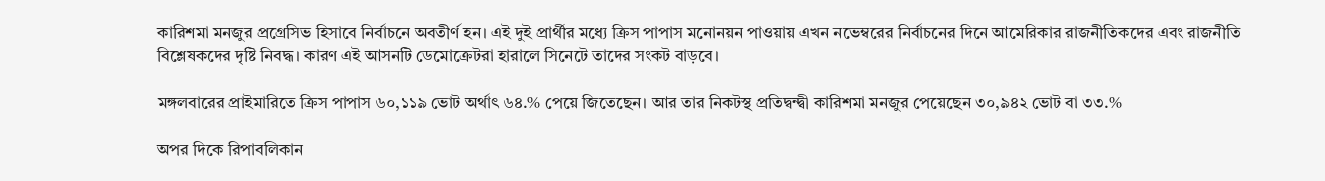কারিশমা মনজুর প্রগ্রেসিভ হিসাবে নির্বাচনে অবতীর্ণ হন। এই দুই প্রার্থীর মধ্যে ক্রিস পাপাস মনোনয়ন পাওয়ায় এখন নভেম্বরের নির্বাচনের দিনে আমেরিকার রাজনীতিকদের এবং রাজনীতি বিশ্লেষকদের দৃষ্টি নিবদ্ধ। কারণ এই আসনটি ডেমোক্রেটরা হারালে সিনেটে তাদের সংকট বাড়বে।

মঙ্গলবারের প্রাইমারিতে ক্রিস পাপাস ৬০,১১৯ ভোট অর্থাৎ ৬৪.% পেয়ে জিতেছেন। আর তার নিকটস্থ প্রতিদ্বন্দ্বী কারিশমা মনজুর পেয়েছেন ৩০,৯৪২ ভোট বা ৩৩.%

অপর দিকে রিপাবলিকান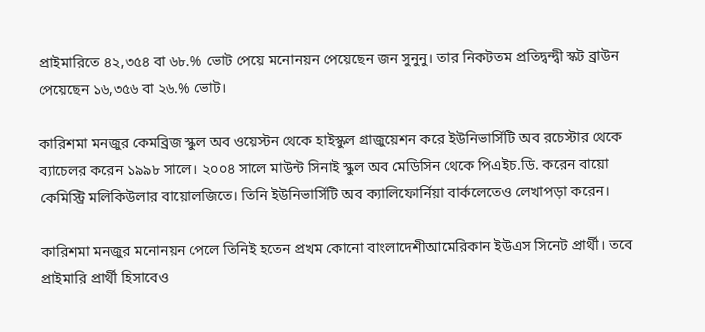প্রাইমারিতে ৪২,৩৫৪ বা ৬৮.% ভোট পেয়ে মনোনয়ন পেয়েছেন জন সুনুনু। তার নিকটতম প্রতিদ্বন্দ্বী স্কট ব্রাউন পেয়েছেন ১৬,৩৫৬ বা ২৬.% ভোট।

কারিশমা মনজুর কেমব্রিজ স্কুল অব ওয়েস্টন থেকে হাইস্কুল গ্রাজুয়েশন করে ইউনিভার্সিটি অব রচেস্টার থেকে ব্যাচেলর করেন ১৯৯৮ সালে। ২০০৪ সালে মাউন্ট সিনাই স্কুল অব মেডিসিন থেকে পিএইচ.ডি. করেন বায়ো কেমিস্ট্রি মলিকিউলার বায়োলজিতে। তিনি ইউনিভার্সিটি অব ক্যালিফোর্নিয়া বার্কলেতেও লেখাপড়া করেন।

কারিশমা মনজুর মনোনয়ন পেলে তিনিই হতেন প্রখম কোনো বাংলাদেশীআমেরিকান ইউএস সিনেট প্রার্থী। তবে প্রাইমারি প্রার্থী হিসাবেও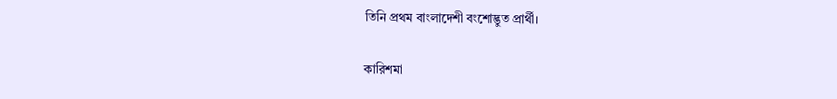তিনি প্রথম বাংলাদেশী বংশোদ্ভুত প্রার্থী।

কারিশমা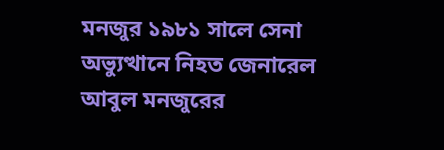মনজুর ১৯৮১ সালে সেনা অভ্যুত্থানে নিহত জেনারেল আবুল মনজুরের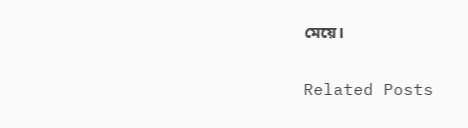মেয়ে।

Related Posts